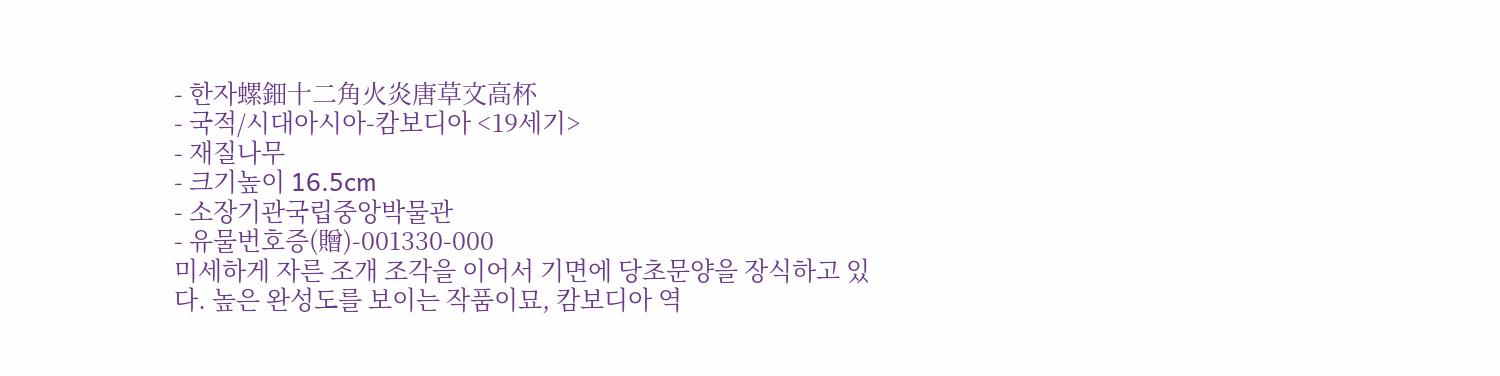- 한자螺鈿十二角火炎唐草文高杯
- 국적/시대아시아-캄보디아 <19세기>
- 재질나무
- 크기높이 16.5cm
- 소장기관국립중앙박물관
- 유물번호증(贈)-001330-000
미세하게 자른 조개 조각을 이어서 기면에 당초문양을 장식하고 있다. 높은 완성도를 보이는 작품이묘, 캄보디아 역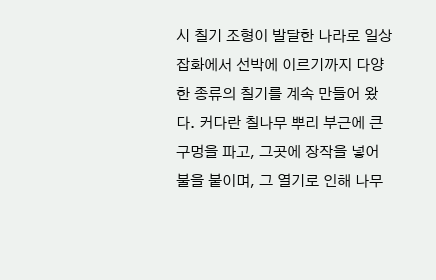시 칠기 조형이 발달한 나라로 일상잡화에서 선박에 이르기까지 다양한 종류의 칠기를 계속 만들어 왔다. 커다란 칠나무 뿌리 부근에 큰 구멍을 파고, 그곳에 장작을 넣어 불을 붙이며, 그 열기로 인해 나무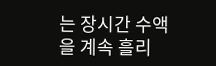는 장시간 수액을 계속 흘리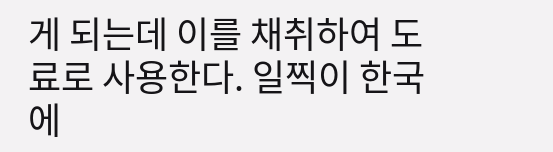게 되는데 이를 채취하여 도료로 사용한다. 일찍이 한국에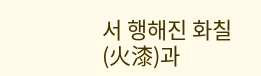서 행해진 화칠(火漆)과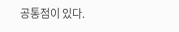공통점이 있다.